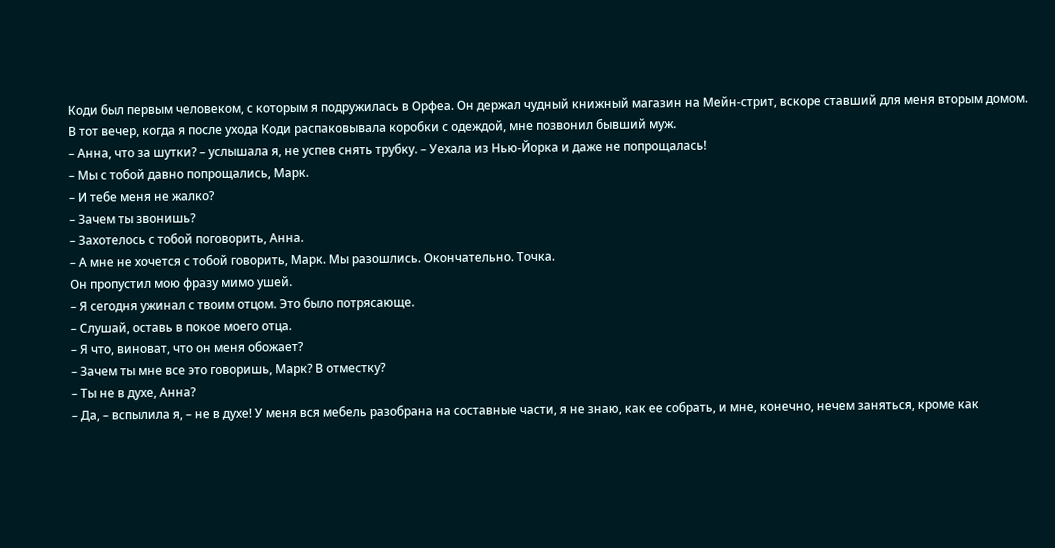Коди был первым человеком, с которым я подружилась в Орфеа. Он держал чудный книжный магазин на Мейн-стрит, вскоре ставший для меня вторым домом.
В тот вечер, когда я после ухода Коди распаковывала коробки с одеждой, мне позвонил бывший муж.
– Анна, что за шутки? – услышала я, не успев снять трубку. – Уехала из Нью-Йорка и даже не попрощалась!
– Мы с тобой давно попрощались, Марк.
– И тебе меня не жалко?
– Зачем ты звонишь?
– Захотелось с тобой поговорить, Анна.
– А мне не хочется с тобой говорить, Марк. Мы разошлись. Окончательно. Точка.
Он пропустил мою фразу мимо ушей.
– Я сегодня ужинал с твоим отцом. Это было потрясающе.
– Слушай, оставь в покое моего отца.
– Я что, виноват, что он меня обожает?
– Зачем ты мне все это говоришь, Марк? В отместку?
– Ты не в духе, Анна?
– Да, – вспылила я, – не в духе! У меня вся мебель разобрана на составные части, я не знаю, как ее собрать, и мне, конечно, нечем заняться, кроме как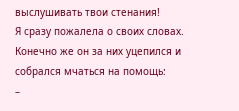выслушивать твои стенания!
Я сразу пожалела о своих словах. Конечно же он за них уцепился и собрался мчаться на помощь:
–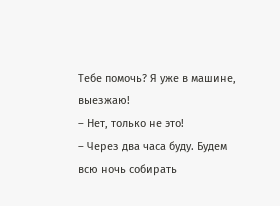Тебе помочь? Я уже в машине, выезжаю!
– Нет, только не это!
– Через два часа буду. Будем всю ночь собирать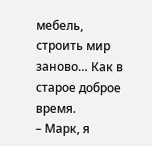мебель, строить мир заново… Как в старое доброе время.
– Марк, я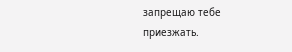запрещаю тебе приезжать.